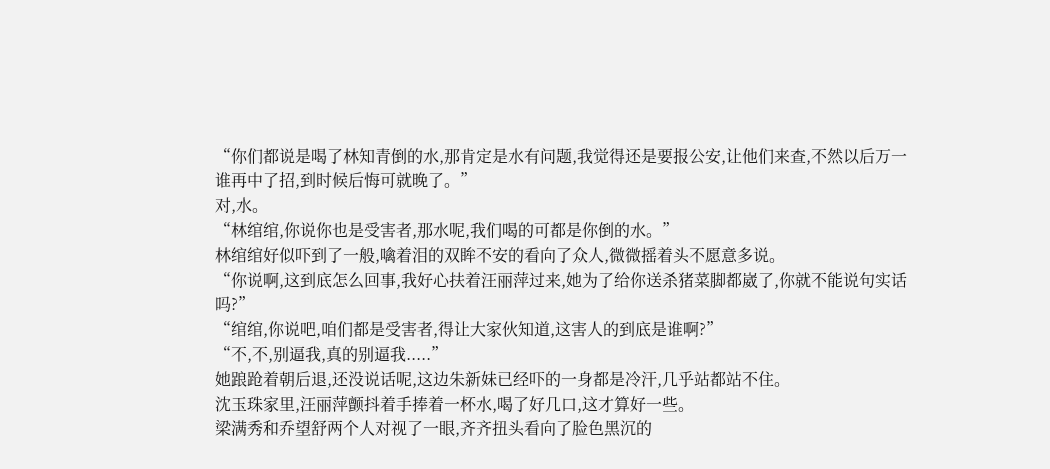“你们都说是喝了林知青倒的水,那肯定是水有问题,我觉得还是要报公安,让他们来查,不然以后万一谁再中了招,到时候后悔可就晚了。”
对,水。
“林绾绾,你说你也是受害者,那水呢,我们喝的可都是你倒的水。”
林绾绾好似吓到了一般,噙着泪的双眸不安的看向了众人,微微摇着头不愿意多说。
“你说啊,这到底怎么回事,我好心扶着汪丽萍过来,她为了给你送杀猪菜脚都崴了,你就不能说句实话吗?”
“绾绾,你说吧,咱们都是受害者,得让大家伙知道,这害人的到底是谁啊?”
“不,不,别逼我,真的别逼我.....”
她踉跄着朝后退,还没说话呢,这边朱新妹已经吓的一身都是冷汗,几乎站都站不住。
沈玉珠家里,汪丽萍颤抖着手捧着一杯水,喝了好几口,这才算好一些。
梁满秀和乔望舒两个人对视了一眼,齐齐扭头看向了脸色黑沉的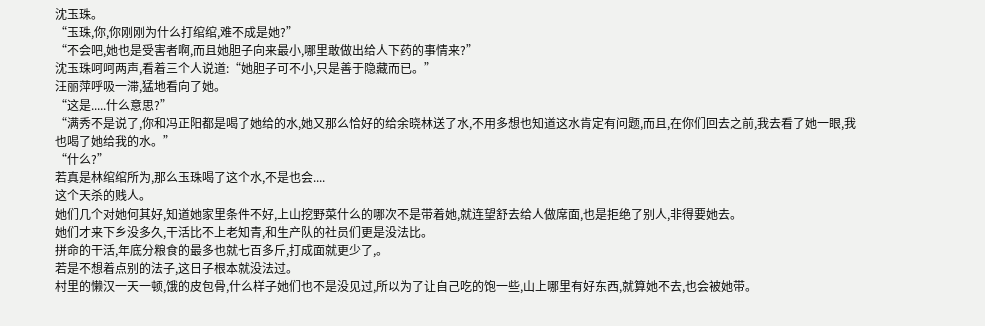沈玉珠。
“玉珠,你,你刚刚为什么打绾绾,难不成是她?”
“不会吧,她也是受害者啊,而且她胆子向来最小,哪里敢做出给人下药的事情来?”
沈玉珠呵呵两声,看着三个人说道:“她胆子可不小,只是善于隐藏而已。”
汪丽萍呼吸一滞,猛地看向了她。
“这是.....什么意思?”
“满秀不是说了,你和冯正阳都是喝了她给的水,她又那么恰好的给余晓林送了水,不用多想也知道这水肯定有问题,而且,在你们回去之前,我去看了她一眼,我也喝了她给我的水。”
“什么?”
若真是林绾绾所为,那么玉珠喝了这个水,不是也会....
这个天杀的贱人。
她们几个对她何其好,知道她家里条件不好,上山挖野菜什么的哪次不是带着她,就连望舒去给人做席面,也是拒绝了别人,非得要她去。
她们才来下乡没多久,干活比不上老知青,和生产队的社员们更是没法比。
拼命的干活,年底分粮食的最多也就七百多斤,打成面就更少了,。
若是不想着点别的法子,这日子根本就没法过。
村里的懒汉一天一顿,饿的皮包骨,什么样子她们也不是没见过,所以为了让自己吃的饱一些,山上哪里有好东西,就算她不去,也会被她带。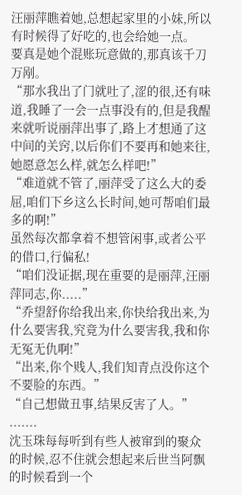汪丽萍瞧着她,总想起家里的小妹,所以有时候得了好吃的,也会给她一点。
要真是她个混账玩意做的,那真该千刀万剐。
“那水我出了门就吐了,涩的很,还有味道,我睡了一会一点事没有的,但是我醒来就听说丽萍出事了,路上才想通了这中间的关窍,以后你们不要再和她来往,她愿意怎么样,就怎么样吧!”
“难道就不管了,丽萍受了这么大的委屈,咱们下乡这么长时间,她可帮咱们最多的啊!”
虽然每次都拿着不想管闲事,或者公平的借口,行偏私!
“咱们没证据,现在重要的是丽萍,汪丽萍同志,你.....”
“乔望舒你给我出来,你快给我出来,为什么要害我,究竟为什么要害我,我和你无冤无仇啊!”
“出来,你个贱人,我们知青点没你这个不要脸的东西。”
“自己想做丑事,结果反害了人。”
.......
沈玉珠每每听到有些人被窜到的聚众的时候,忍不住就会想起来后世当阿飘的时候看到一个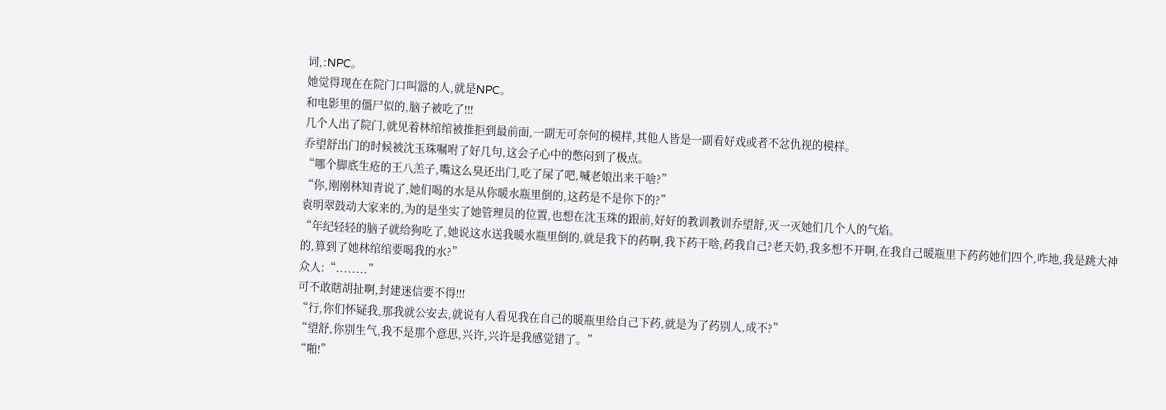词,:NPC。
她觉得现在在院门口叫嚣的人,就是NPC。
和电影里的僵尸似的,脑子被吃了!!!
几个人出了院门,就见着林绾绾被推拒到最前面,一副无可奈何的模样,其他人皆是一副看好戏或者不忿仇视的模样。
乔望舒出门的时候被沈玉珠嘱咐了好几句,这会子心中的憋闷到了极点。
“哪个脚底生疮的王八羔子,嘴这么臭还出门,吃了屎了吧,喊老娘出来干啥?”
“你,刚刚林知青说了,她们喝的水是从你暖水瓶里倒的,这药是不是你下的?”
袁明翠鼓动大家来的,为的是坐实了她管理员的位置,也想在沈玉珠的跟前,好好的教训教训乔望舒,灭一灭她们几个人的气焰。
“年纪轻轻的脑子就给狗吃了,她说这水送我暖水瓶里倒的,就是我下的药啊,我下药干啥,药我自己?老天奶,我多想不开啊,在我自己暖瓶里下药药她们四个,咋地,我是跳大神的,算到了她林绾绾要喝我的水?”
众人:“........”
可不敢瞎胡扯啊,封建迷信要不得!!!
“行,你们怀疑我,那我就公安去,就说有人看见我在自己的暖瓶里给自己下药,就是为了药别人,成不?”
“望舒,你别生气,我不是那个意思,兴许,兴许是我感觉错了。”
“啪!”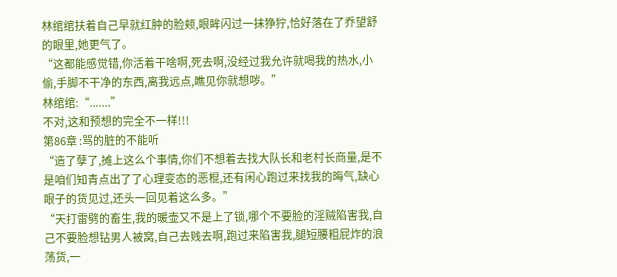林绾绾扶着自己早就红肿的脸颊,眼眸闪过一抹狰狞,恰好落在了乔望舒的眼里,她更气了。
“这都能感觉错,你活着干啥啊,死去啊,没经过我允许就喝我的热水,小偷,手脚不干净的东西,离我远点,瞧见你就想哕。”
林绾绾:“.......”
不对,这和预想的完全不一样!!!
第86章 :骂的脏的不能听
“造了孽了,摊上这么个事情,你们不想着去找大队长和老村长商量,是不是咱们知青点出了了心理变态的恶棍,还有闲心跑过来找我的晦气,缺心眼子的货见过,还头一回见着这么多。”
“天打雷劈的畜生,我的暖壶又不是上了锁,哪个不要脸的淫贼陷害我,自己不要脸想钻男人被窝,自己去贱去啊,跑过来陷害我,腿短腰粗屁炸的浪荡货,一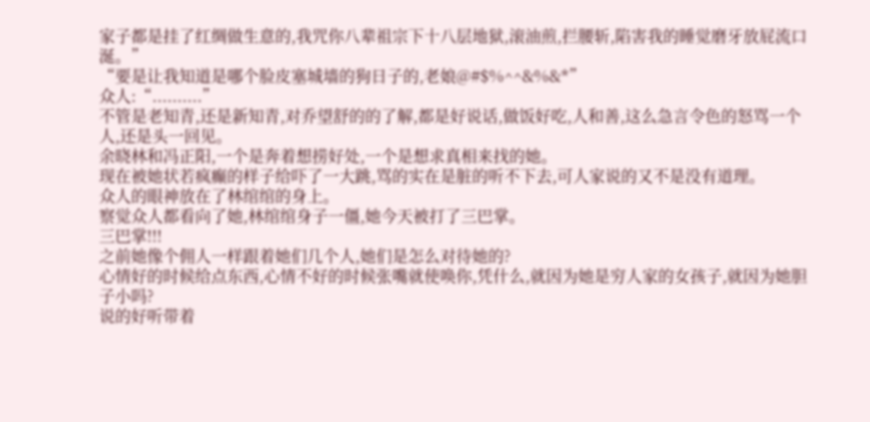家子都是挂了红绸做生意的,我咒你八辈祖宗下十八层地狱,滚油煎,拦腰斩,陷害我的睡觉磨牙放屁流口涎。”
“要是让我知道是哪个脸皮塞城墙的狗日子的,老娘@#$%^^&%&*”
众人:“..........”
不管是老知青,还是新知青,对乔望舒的的了解,都是好说话,做饭好吃,人和善,这么急言令色的怒骂一个人,还是头一回见。
余晓林和冯正阳,一个是奔着想捞好处,一个是想求真相来找的她。
现在被她状若疯癫的样子给吓了一大跳,骂的实在是脏的听不下去,可人家说的又不是没有道理。
众人的眼神放在了林绾绾的身上。
察觉众人都看向了她,林绾绾身子一僵,她今天被打了三巴掌。
三巴掌!!!
之前她像个佣人一样跟着她们几个人,她们是怎么对待她的?
心情好的时候给点东西,心情不好的时候张嘴就使唤你,凭什么,就因为她是穷人家的女孩子,就因为她胆子小吗?
说的好听带着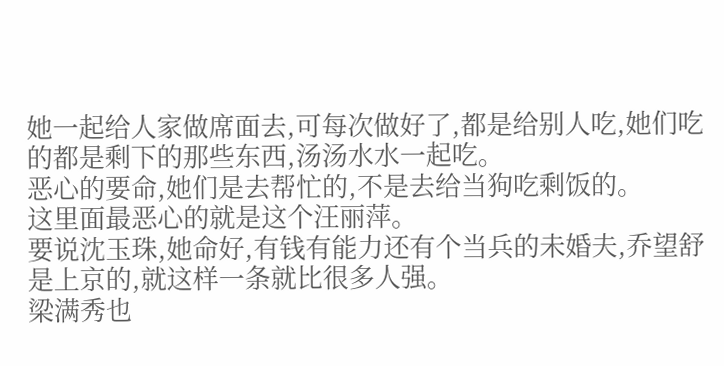她一起给人家做席面去,可每次做好了,都是给别人吃,她们吃的都是剩下的那些东西,汤汤水水一起吃。
恶心的要命,她们是去帮忙的,不是去给当狗吃剩饭的。
这里面最恶心的就是这个汪丽萍。
要说沈玉珠,她命好,有钱有能力还有个当兵的未婚夫,乔望舒是上京的,就这样一条就比很多人强。
梁满秀也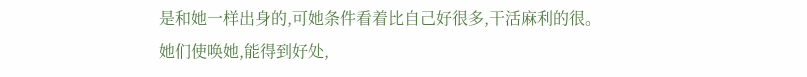是和她一样出身的,可她条件看着比自己好很多,干活麻利的很。
她们使唤她,能得到好处,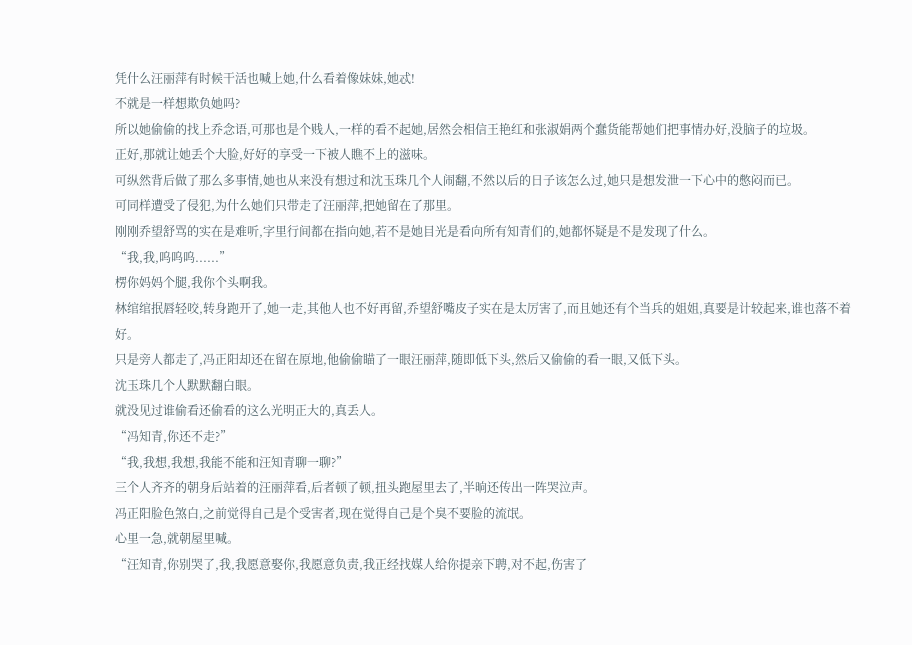凭什么汪丽萍有时候干活也喊上她,什么看着像妹妹,她忒!
不就是一样想欺负她吗?
所以她偷偷的找上乔念语,可那也是个贱人,一样的看不起她,居然会相信王艳红和张淑娟两个蠢货能帮她们把事情办好,没脑子的垃圾。
正好,那就让她丢个大脸,好好的享受一下被人瞧不上的滋味。
可纵然背后做了那么多事情,她也从来没有想过和沈玉珠几个人闹翻,不然以后的日子该怎么过,她只是想发泄一下心中的憋闷而已。
可同样遭受了侵犯,为什么她们只带走了汪丽萍,把她留在了那里。
刚刚乔望舒骂的实在是难听,字里行间都在指向她,若不是她目光是看向所有知青们的,她都怀疑是不是发现了什么。
“我,我,呜呜呜......”
楞你妈妈个腿,我你个头啊我。
林绾绾抿唇轻咬,转身跑开了,她一走,其他人也不好再留,乔望舒嘴皮子实在是太厉害了,而且她还有个当兵的姐姐,真要是计较起来,谁也落不着好。
只是旁人都走了,冯正阳却还在留在原地,他偷偷瞄了一眼汪丽萍,随即低下头,然后又偷偷的看一眼,又低下头。
沈玉珠几个人默默翻白眼。
就没见过谁偷看还偷看的这么光明正大的,真丢人。
“冯知青,你还不走?”
“我,我想,我想,我能不能和汪知青聊一聊?”
三个人齐齐的朝身后站着的汪丽萍看,后者顿了顿,扭头跑屋里去了,半晌还传出一阵哭泣声。
冯正阳脸色煞白,之前觉得自己是个受害者,现在觉得自己是个臭不要脸的流氓。
心里一急,就朝屋里喊。
“汪知青,你别哭了,我,我愿意娶你,我愿意负责,我正经找媒人给你提亲下聘,对不起,伤害了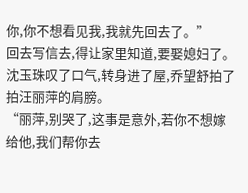你,你不想看见我,我就先回去了。”
回去写信去,得让家里知道,要娶媳妇了。
沈玉珠叹了口气,转身进了屋,乔望舒拍了拍汪丽萍的肩膀。
“丽萍,别哭了,这事是意外,若你不想嫁给他,我们帮你去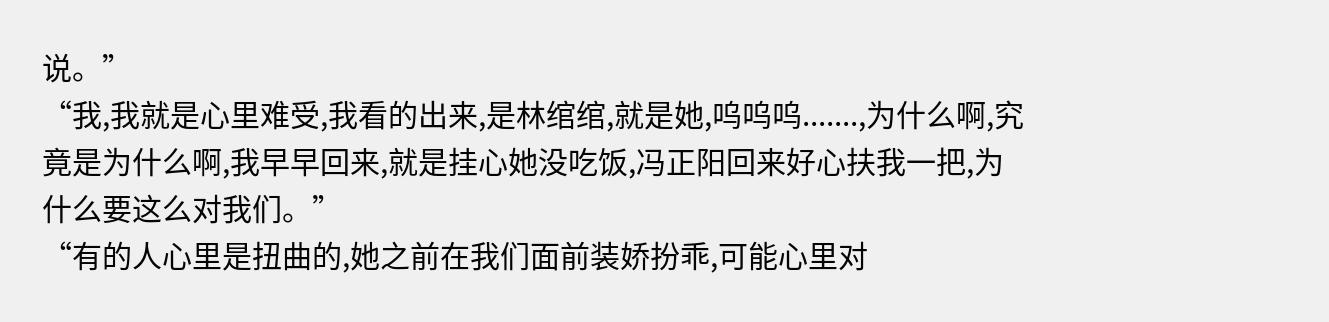说。”
“我,我就是心里难受,我看的出来,是林绾绾,就是她,呜呜呜.......,为什么啊,究竟是为什么啊,我早早回来,就是挂心她没吃饭,冯正阳回来好心扶我一把,为什么要这么对我们。”
“有的人心里是扭曲的,她之前在我们面前装娇扮乖,可能心里对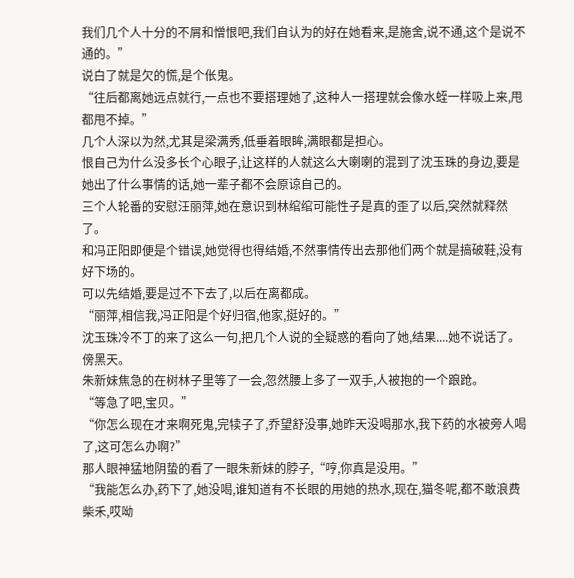我们几个人十分的不屑和憎恨吧,我们自认为的好在她看来,是施舍,说不通,这个是说不通的。”
说白了就是欠的慌,是个伥鬼。
“往后都离她远点就行,一点也不要搭理她了,这种人一搭理就会像水蛭一样吸上来,甩都甩不掉。”
几个人深以为然,尤其是梁满秀,低垂着眼眸,满眼都是担心。
恨自己为什么没多长个心眼子,让这样的人就这么大喇喇的混到了沈玉珠的身边,要是她出了什么事情的话,她一辈子都不会原谅自己的。
三个人轮番的安慰汪丽萍,她在意识到林绾绾可能性子是真的歪了以后,突然就释然了。
和冯正阳即便是个错误,她觉得也得结婚,不然事情传出去那他们两个就是搞破鞋,没有好下场的。
可以先结婚,要是过不下去了,以后在离都成。
“丽萍,相信我,冯正阳是个好归宿,他家,挺好的。”
沈玉珠冷不丁的来了这么一句,把几个人说的全疑惑的看向了她,结果....她不说话了。
傍黑天。
朱新妹焦急的在树林子里等了一会,忽然腰上多了一双手,人被抱的一个踉跄。
“等急了吧,宝贝。”
“你怎么现在才来啊死鬼,完犊子了,乔望舒没事,她昨天没喝那水,我下药的水被旁人喝了,这可怎么办啊?”
那人眼神猛地阴蛰的看了一眼朱新妹的脖子,“哼,你真是没用。”
“我能怎么办,药下了,她没喝,谁知道有不长眼的用她的热水,现在,猫冬呢,都不敢浪费柴禾,哎呦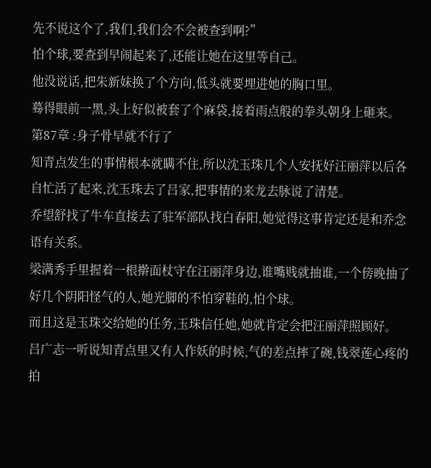先不说这个了,我们,我们会不会被查到啊?”
怕个球,要查到早闹起来了,还能让她在这里等自己。
他没说话,把朱新妹换了个方向,低头就要埋进她的胸口里。
蓦得眼前一黑,头上好似被套了个麻袋,接着雨点般的拳头朝身上砸来。
第87章 :身子骨早就不行了
知青点发生的事情根本就瞒不住,所以沈玉珠几个人安抚好汪丽萍以后各自忙活了起来,沈玉珠去了吕家,把事情的来龙去脉说了清楚。
乔望舒找了牛车直接去了驻军部队找白春阳,她觉得这事肯定还是和乔念语有关系。
梁满秀手里握着一根擀面杖守在汪丽萍身边,谁嘴贱就抽谁,一个傍晚抽了好几个阴阳怪气的人,她光脚的不怕穿鞋的,怕个球。
而且这是玉珠交给她的任务,玉珠信任她,她就肯定会把汪丽萍照顾好。
吕广志一听说知青点里又有人作妖的时候,气的差点摔了碗,钱翠莲心疼的拍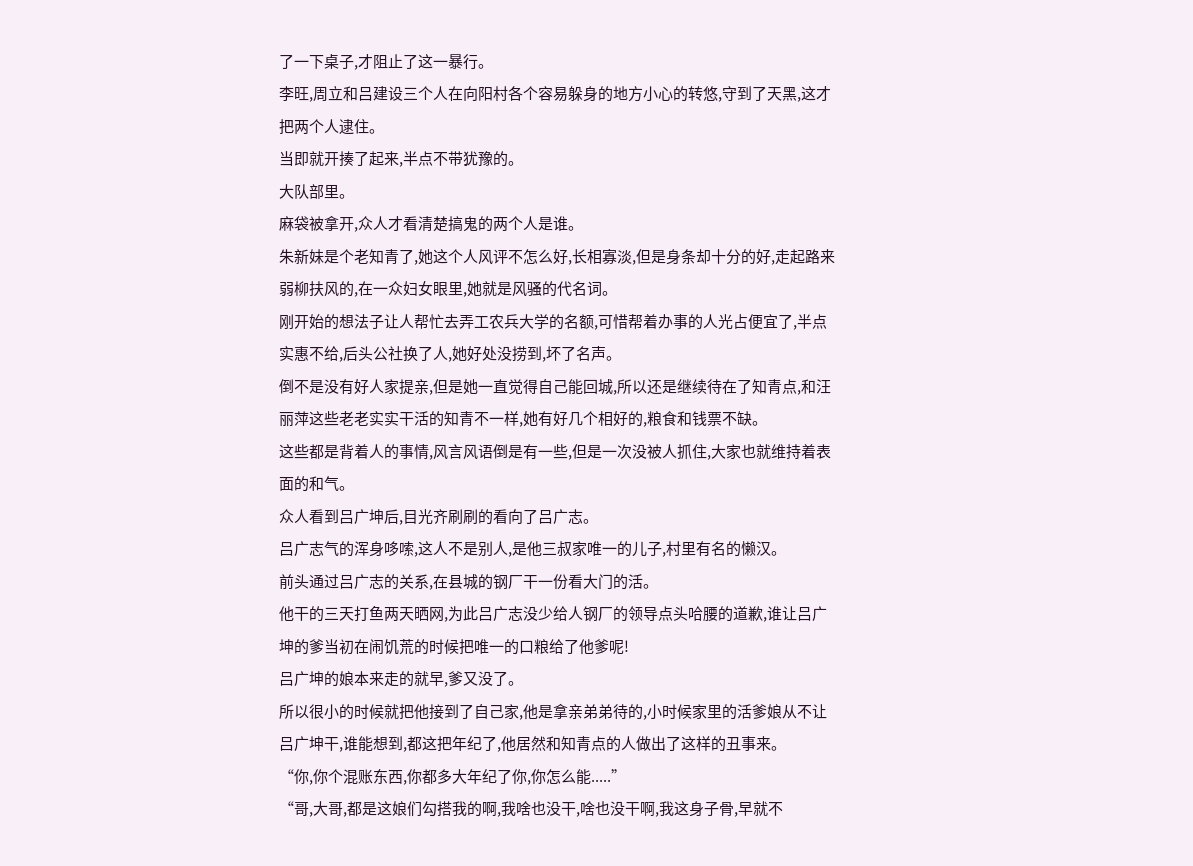了一下桌子,才阻止了这一暴行。
李旺,周立和吕建设三个人在向阳村各个容易躲身的地方小心的转悠,守到了天黑,这才把两个人逮住。
当即就开揍了起来,半点不带犹豫的。
大队部里。
麻袋被拿开,众人才看清楚搞鬼的两个人是谁。
朱新妹是个老知青了,她这个人风评不怎么好,长相寡淡,但是身条却十分的好,走起路来弱柳扶风的,在一众妇女眼里,她就是风骚的代名词。
刚开始的想法子让人帮忙去弄工农兵大学的名额,可惜帮着办事的人光占便宜了,半点实惠不给,后头公社换了人,她好处没捞到,坏了名声。
倒不是没有好人家提亲,但是她一直觉得自己能回城,所以还是继续待在了知青点,和汪丽萍这些老老实实干活的知青不一样,她有好几个相好的,粮食和钱票不缺。
这些都是背着人的事情,风言风语倒是有一些,但是一次没被人抓住,大家也就维持着表面的和气。
众人看到吕广坤后,目光齐刷刷的看向了吕广志。
吕广志气的浑身哆嗦,这人不是别人,是他三叔家唯一的儿子,村里有名的懒汉。
前头通过吕广志的关系,在县城的钢厂干一份看大门的活。
他干的三天打鱼两天晒网,为此吕广志没少给人钢厂的领导点头哈腰的道歉,谁让吕广坤的爹当初在闹饥荒的时候把唯一的口粮给了他爹呢!
吕广坤的娘本来走的就早,爹又没了。
所以很小的时候就把他接到了自己家,他是拿亲弟弟待的,小时候家里的活爹娘从不让吕广坤干,谁能想到,都这把年纪了,他居然和知青点的人做出了这样的丑事来。
“你,你个混账东西,你都多大年纪了你,你怎么能.....”
“哥,大哥,都是这娘们勾搭我的啊,我啥也没干,啥也没干啊,我这身子骨,早就不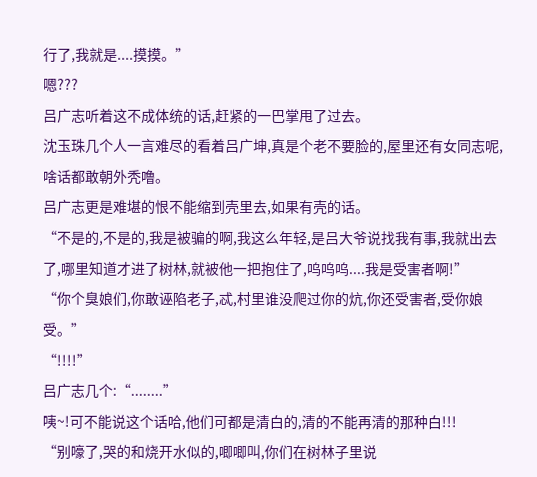行了,我就是....摸摸。”
嗯???
吕广志听着这不成体统的话,赶紧的一巴掌甩了过去。
沈玉珠几个人一言难尽的看着吕广坤,真是个老不要脸的,屋里还有女同志呢,啥话都敢朝外秃噜。
吕广志更是难堪的恨不能缩到壳里去,如果有壳的话。
“不是的,不是的,我是被骗的啊,我这么年轻,是吕大爷说找我有事,我就出去了,哪里知道才进了树林,就被他一把抱住了,呜呜呜....我是受害者啊!”
“你个臭娘们,你敢诬陷老子,忒,村里谁没爬过你的炕,你还受害者,受你娘受。”
“!!!!”
吕广志几个:“........”
咦~!可不能说这个话哈,他们可都是清白的,清的不能再清的那种白!!!
“别嚎了,哭的和烧开水似的,唧唧叫,你们在树林子里说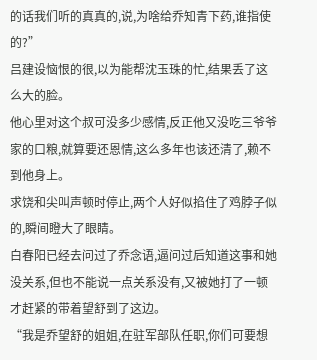的话我们听的真真的,说,为啥给乔知青下药,谁指使的?”
吕建设恼恨的很,以为能帮沈玉珠的忙,结果丢了这么大的脸。
他心里对这个叔可没多少感情,反正他又没吃三爷爷家的口粮,就算要还恩情,这么多年也该还清了,赖不到他身上。
求饶和尖叫声顿时停止,两个人好似掐住了鸡脖子似的,瞬间瞪大了眼睛。
白春阳已经去问过了乔念语,逼问过后知道这事和她没关系,但也不能说一点关系没有,又被她打了一顿才赶紧的带着望舒到了这边。
“我是乔望舒的姐姐,在驻军部队任职,你们可要想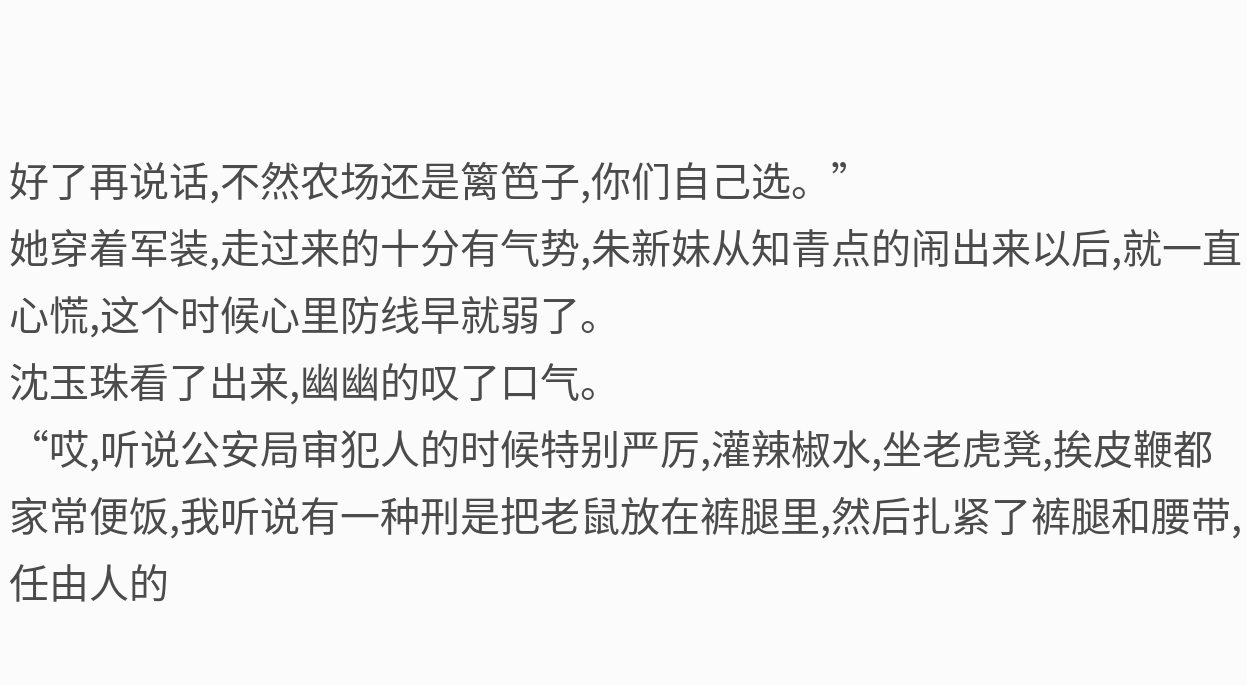好了再说话,不然农场还是篱笆子,你们自己选。”
她穿着军装,走过来的十分有气势,朱新妹从知青点的闹出来以后,就一直心慌,这个时候心里防线早就弱了。
沈玉珠看了出来,幽幽的叹了口气。
“哎,听说公安局审犯人的时候特别严厉,灌辣椒水,坐老虎凳,挨皮鞭都家常便饭,我听说有一种刑是把老鼠放在裤腿里,然后扎紧了裤腿和腰带,任由人的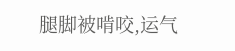腿脚被啃咬,运气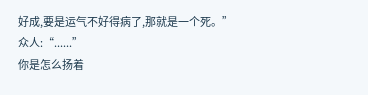好成,要是运气不好得病了,那就是一个死。”
众人:“......”
你是怎么扬着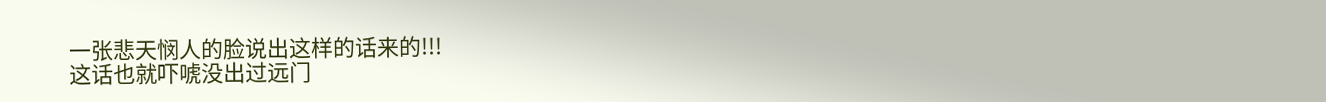一张悲天悯人的脸说出这样的话来的!!!
这话也就吓唬没出过远门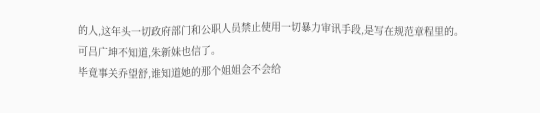的人,这年头一切政府部门和公职人员禁止使用一切暴力审讯手段,是写在规范章程里的。
可吕广坤不知道,朱新妹也信了。
毕竟事关乔望舒,谁知道她的那个姐姐会不会给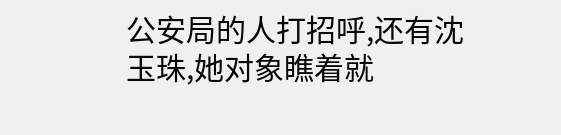公安局的人打招呼,还有沈玉珠,她对象瞧着就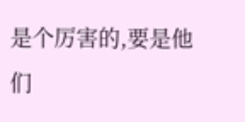是个厉害的,要是他们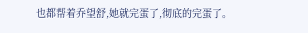也都帮着乔望舒,她就完蛋了,彻底的完蛋了。